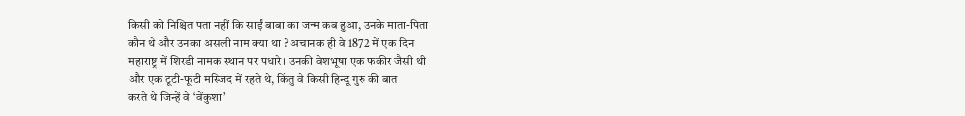किसी को निश्चित पता नहीं कि साईं बाबा का जन्म कब हुआ, उनके माता-पिता
कौन थे और उनका असली नाम क्या था ? अचानक ही वे 1872 में एक दिन
महाराष्ट्र में शिरडी नामक स्थान पर पधारे। उनकी वेशभूषा एक फकीर जैसी थी
और एक टूटी-फूटी मस्जिद में रहते थे, किंतु वे किसी हिन्दू गुरु की बात
करते थे जिन्हें वे ‘वेंकुशा’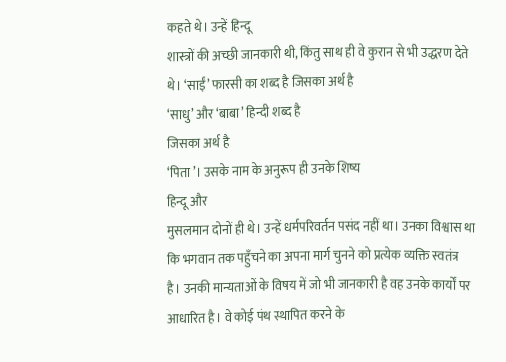कहते थे। उन्हें हिन्दू
शास्त्रों की अच्छी जानकारी थी, किंतु साथ ही वे कुरान से भी उद्धरण देते
थे। ‘साईं’ फारसी का शब्द है जिसका अर्थ है
‘साधु’ और ‘बाबा’ हिन्दी शब्द है
जिसका अर्थ है
‘पिता’। उसके नाम के अनुरूप ही उनके शिष्य
हिन्दू और
मुसलमान दोनों ही थे। उन्हें धर्मपरिवर्तन पसंद नहीं था। उनका विश्वास था
कि भगवान तक पहुँचने का अपना मार्ग चुनने को प्रत्येक व्यक्ति स्वतंत्र
है। उनकी मान्यताओं के विषय में जो भी जानकारी है वह उनके कार्यों पर
आधारित है। वे कोई पंथ स्थापित करने के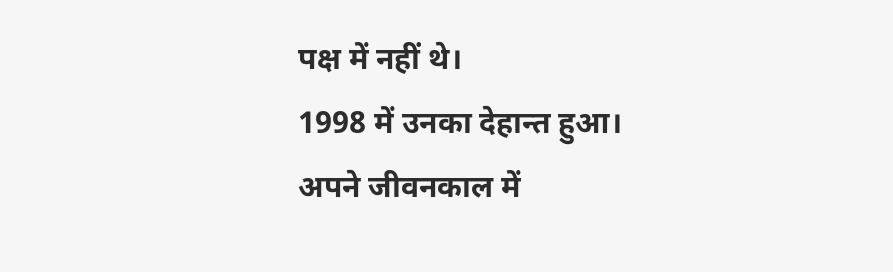पक्ष में नहीं थे।
1998 में उनका देहान्त हुआ। अपने जीवनकाल में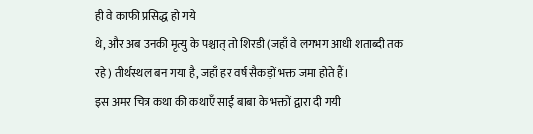ही वे काफी प्रसिद्ध हो गये
थे, और अब उनकी मृत्यु के पश्चात् तो शिरडी (जहाँ वे लगभग आधी शताब्दी तक
रहे) तीर्थस्थल बन गया है, जहाँ हर वर्ष सैकड़ों भक्त जमा होते हैं।
इस अमर चित्र कथा की कथाएँ साईं बाबा के भक्तों द्वारा दी गयी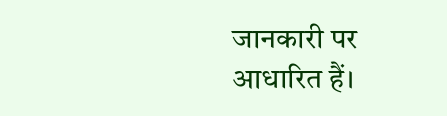जानकारी पर
आधारित हैं।